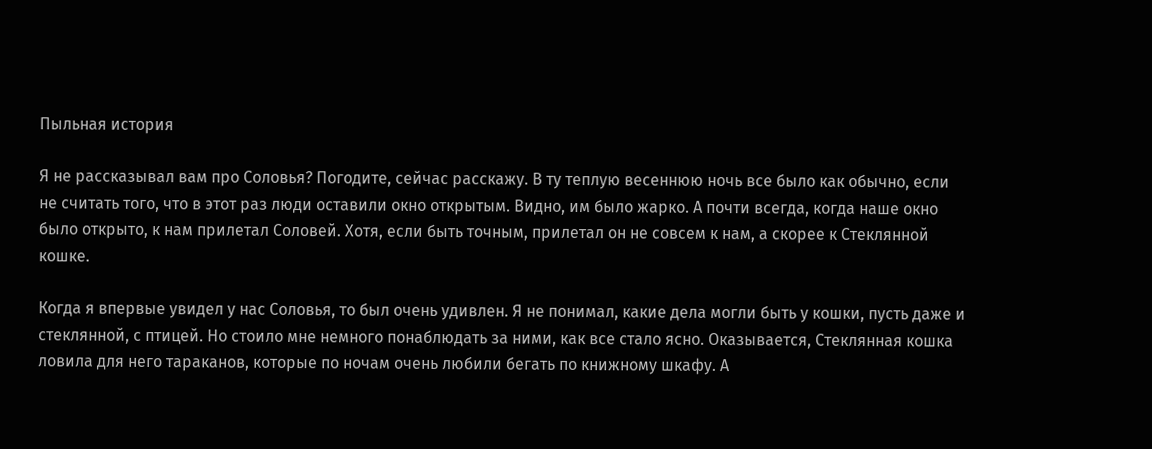Пыльная история

Я не рассказывал вам про Соловья? Погодите, сейчас расскажу. В ту теплую весеннюю ночь все было как обычно, если не считать того, что в этот раз люди оставили окно открытым. Видно, им было жарко. А почти всегда, когда наше окно было открыто, к нам прилетал Соловей. Хотя, если быть точным, прилетал он не совсем к нам, а скорее к Стеклянной кошке.

Когда я впервые увидел у нас Соловья, то был очень удивлен. Я не понимал, какие дела могли быть у кошки, пусть даже и стеклянной, с птицей. Но стоило мне немного понаблюдать за ними, как все стало ясно. Оказывается, Стеклянная кошка ловила для него тараканов, которые по ночам очень любили бегать по книжному шкафу. А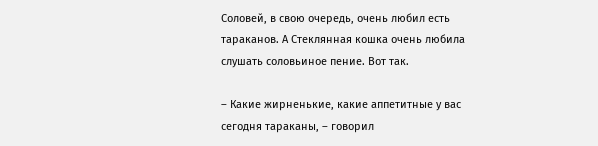Соловей, в свою очередь, очень любил есть тараканов. А Стеклянная кошка очень любила слушать соловьиное пение. Вот так.

– Какие жирненькие, какие аппетитные у вас сегодня тараканы, – говорил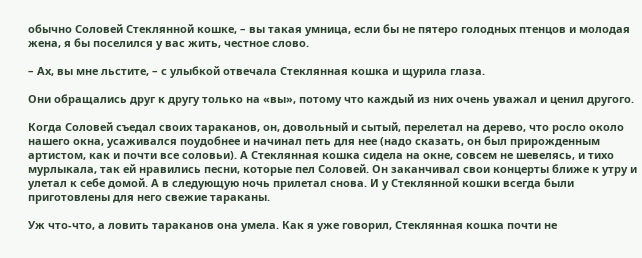обычно Соловей Стеклянной кошке, – вы такая умница, если бы не пятеро голодных птенцов и молодая жена, я бы поселился у вас жить, честное слово.

– Ах, вы мне льстите, – с улыбкой отвечала Стеклянная кошка и щурила глаза.

Они обращались друг к другу только на «вы», потому что каждый из них очень уважал и ценил другого.

Когда Соловей съедал своих тараканов, он, довольный и сытый, перелетал на дерево, что росло около нашего окна, усаживался поудобнее и начинал петь для нее (надо сказать, он был прирожденным артистом, как и почти все соловьи). А Стеклянная кошка сидела на окне, совсем не шевелясь, и тихо мурлыкала, так ей нравились песни, которые пел Соловей. Он заканчивал свои концерты ближе к утру и улетал к себе домой. А в следующую ночь прилетал снова. И у Стеклянной кошки всегда были приготовлены для него свежие тараканы.

Уж что-что, а ловить тараканов она умела. Как я уже говорил, Стеклянная кошка почти не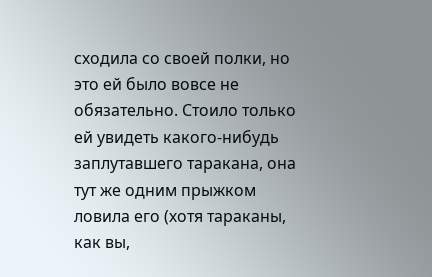сходила со своей полки, но это ей было вовсе не обязательно. Стоило только ей увидеть какого-нибудь заплутавшего таракана, она тут же одним прыжком ловила его (хотя тараканы, как вы,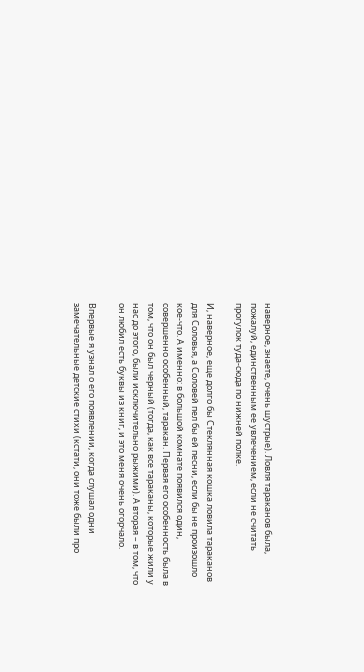наверное, знаете, очень шустрые). Ловля тараканов была, пожалуй, единственным ее увлечением, если не считать прогулок туда-сюда по нижней полке.

И, наверное, еще долго бы Стеклянная кошка ловила тараканов для Соловья, а Соловей пел бы ей песни, если бы не произошло кое-что. А именно: в большой комнате появился один, совершенно особенный, таракан. Первая его особенность была в том, что он был черный (тогда, как все тараканы, которые жили у нас до этого, были исключительно рыжими). А вторая – в том, что он любил есть буквы из книг, и это меня очень огорчало.

Впервые я узнал о его появлении, когда слушал одни замечательные детские стихи (кстати, они тоже были про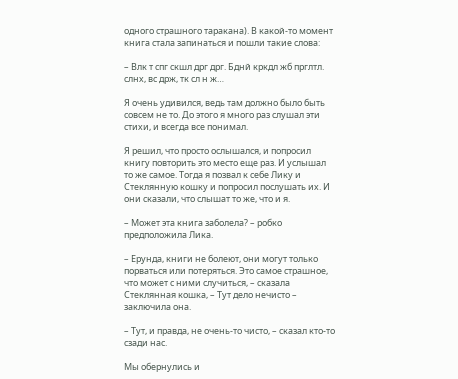одного страшного таракана). В какой-то момент книга стала запинаться и пошли такие слова:

– Влк т спг скшл дрг дрг. Бднй кркдл жб прглтл. слнх, вс држ, тк сл н ж…

Я очень удивился, ведь там должно было быть совсем не то. До этого я много раз слушал эти стихи, и всегда все понимал.

Я решил, что просто ослышался, и попросил книгу повторить это место еще раз. И услышал то же самое. Тогда я позвал к себе Лику и Стеклянную кошку и попросил послушать их. И они сказали, что слышат то же, что и я.

– Может эта книга заболела? – робко предположила Лика.

– Ерунда, книги не болеют, они могут только порваться или потеряться. Это самое страшное, что может с ними случиться, – сказала Стеклянная кошка, – Тут дело нечисто – заключила она.

– Тут, и правда, не очень-то чисто, – сказал кто-то сзади нас.

Мы обернулись и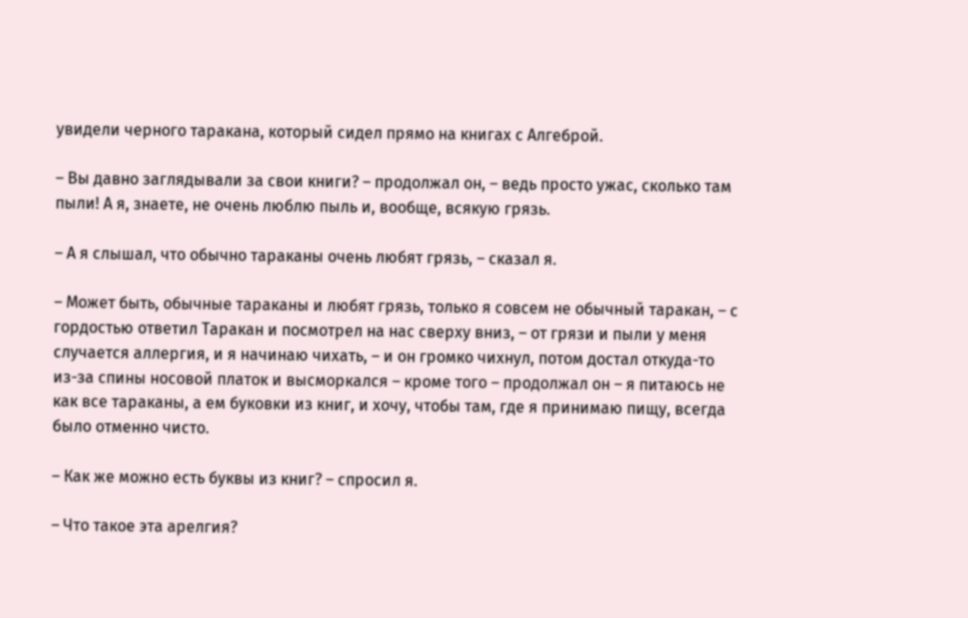увидели черного таракана, который сидел прямо на книгах с Алгеброй.

– Вы давно заглядывали за свои книги? – продолжал он, – ведь просто ужас, сколько там пыли! А я, знаете, не очень люблю пыль и, вообще, всякую грязь.

– А я слышал, что обычно тараканы очень любят грязь, – сказал я.

– Может быть, обычные тараканы и любят грязь, только я совсем не обычный таракан, – с гордостью ответил Таракан и посмотрел на нас сверху вниз, – от грязи и пыли у меня случается аллергия, и я начинаю чихать, – и он громко чихнул, потом достал откуда-то из-за спины носовой платок и высморкался – кроме того – продолжал он – я питаюсь не как все тараканы, а ем буковки из книг, и хочу, чтобы там, где я принимаю пищу, всегда было отменно чисто.

– Как же можно есть буквы из книг? – спросил я.

– Что такое эта арелгия?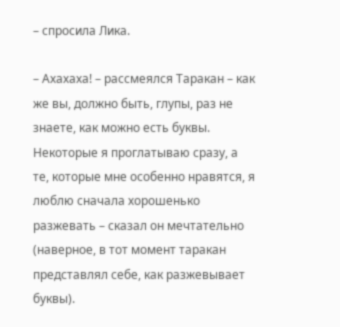– спросила Лика.

– Ахахаха! – рассмеялся Таракан – как же вы, должно быть, глупы, раз не знаете, как можно есть буквы. Некоторые я проглатываю сразу, а те, которые мне особенно нравятся, я люблю сначала хорошенько разжевать – сказал он мечтательно (наверное, в тот момент таракан представлял себе, как разжевывает буквы).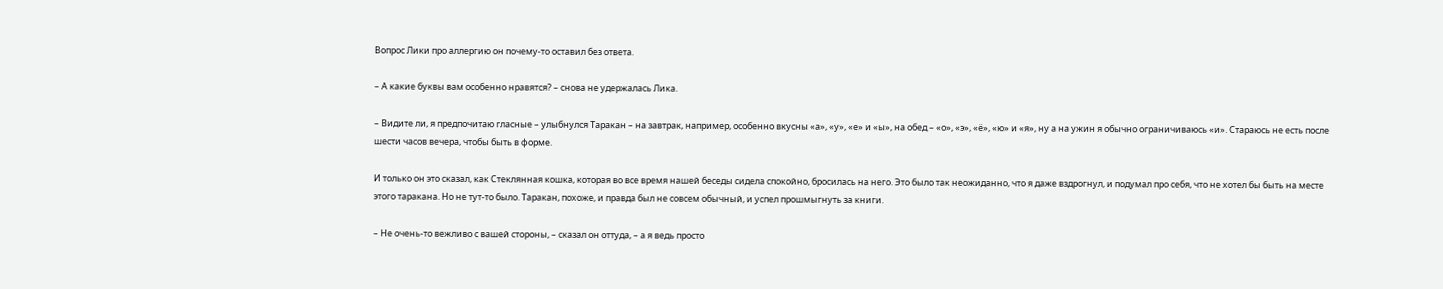Вопрос Лики про аллергию он почему-то оставил без ответа.

– А какие буквы вам особенно нравятся? – снова не удержалась Лика.

– Видите ли, я предпочитаю гласные – улыбнулся Таракан – на завтрак, например, особенно вкусны «а», «у», «е» и «ы», на обед – «о», «э», «ё», «ю» и «я», ну а на ужин я обычно ограничиваюсь «и». Стараюсь не есть после шести часов вечера, чтобы быть в форме.

И только он это сказал, как Стеклянная кошка, которая во все время нашей беседы сидела спокойно, бросилась на него. Это было так неожиданно, что я даже вздрогнул, и подумал про себя, что не хотел бы быть на месте этого таракана. Но не тут-то было. Таракан, похоже, и правда был не совсем обычный, и успел прошмыгнуть за книги.

– Не очень-то вежливо с вашей стороны, – сказал он оттуда, – а я ведь просто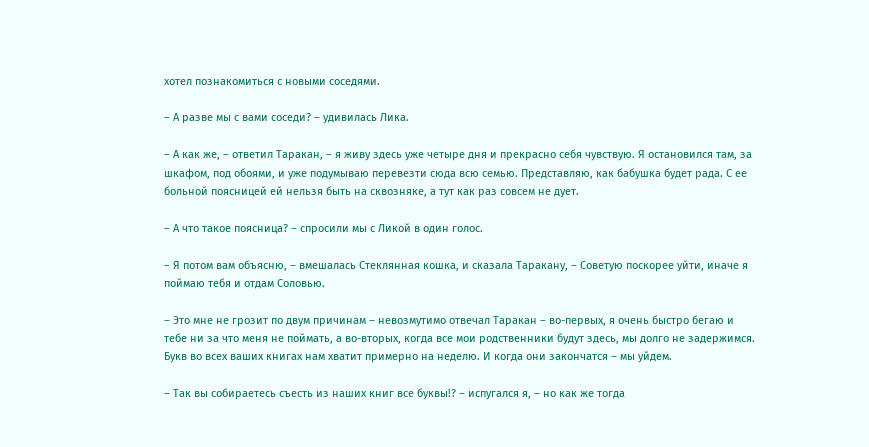хотел познакомиться с новыми соседями.

– А разве мы с вами соседи? – удивилась Лика.

– А как же, – ответил Таракан, – я живу здесь уже четыре дня и прекрасно себя чувствую. Я остановился там, за шкафом, под обоями, и уже подумываю перевезти сюда всю семью. Представляю, как бабушка будет рада. С ее больной поясницей ей нельзя быть на сквозняке, а тут как раз совсем не дует.

– А что такое поясница? – спросили мы с Ликой в один голос.

– Я потом вам объясню, – вмешалась Стеклянная кошка, и сказала Таракану, – Советую поскорее уйти, иначе я поймаю тебя и отдам Соловью.

– Это мне не грозит по двум причинам – невозмутимо отвечал Таракан – во-первых, я очень быстро бегаю и тебе ни за что меня не поймать, а во-вторых, когда все мои родственники будут здесь, мы долго не задержимся. Букв во всех ваших книгах нам хватит примерно на неделю. И когда они закончатся – мы уйдем.

– Так вы собираетесь съесть из наших книг все буквы!? – испугался я, – но как же тогда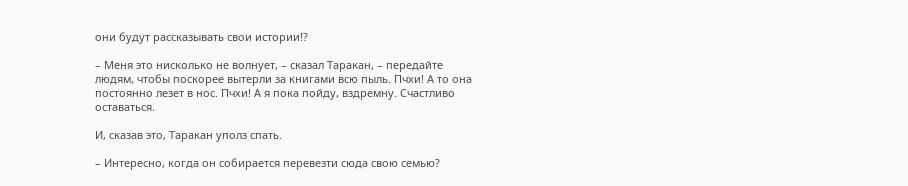они будут рассказывать свои истории!?

– Меня это нисколько не волнует, – сказал Таракан, – передайте людям, чтобы поскорее вытерли за книгами всю пыль. Пчхи! А то она постоянно лезет в нос. Пчхи! А я пока пойду, вздремну. Счастливо оставаться.

И, сказав это, Таракан уполз спать.

– Интересно, когда он собирается перевезти сюда свою семью?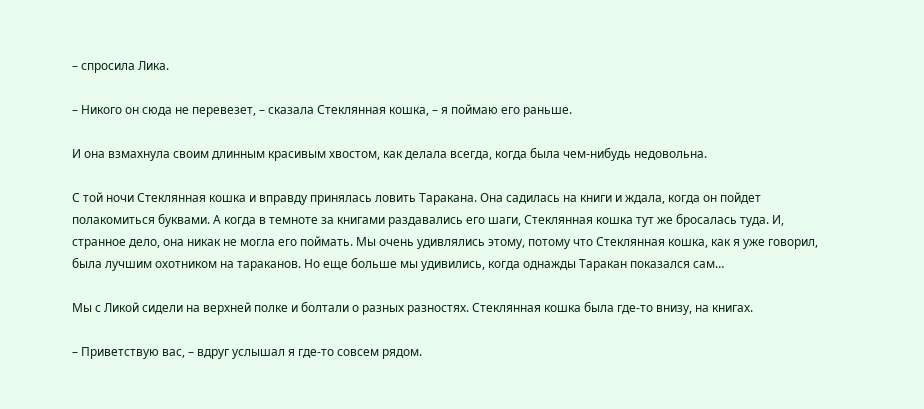– спросила Лика.

– Никого он сюда не перевезет, – сказала Стеклянная кошка, – я поймаю его раньше.

И она взмахнула своим длинным красивым хвостом, как делала всегда, когда была чем-нибудь недовольна.

С той ночи Стеклянная кошка и вправду принялась ловить Таракана. Она садилась на книги и ждала, когда он пойдет полакомиться буквами. А когда в темноте за книгами раздавались его шаги, Стеклянная кошка тут же бросалась туда. И, странное дело, она никак не могла его поймать. Мы очень удивлялись этому, потому что Стеклянная кошка, как я уже говорил, была лучшим охотником на тараканов. Но еще больше мы удивились, когда однажды Таракан показался сам…

Мы с Ликой сидели на верхней полке и болтали о разных разностях. Стеклянная кошка была где-то внизу, на книгах.

– Приветствую вас, – вдруг услышал я где-то совсем рядом.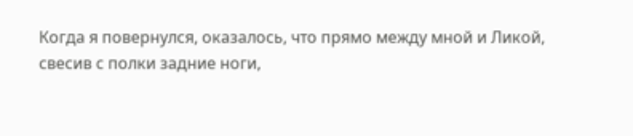Когда я повернулся, оказалось, что прямо между мной и Ликой, свесив с полки задние ноги,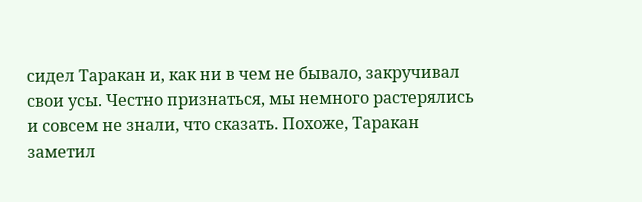сидел Таракан и, как ни в чем не бывало, закручивал свои усы. Честно признаться, мы немного растерялись и совсем не знали, что сказать. Похоже, Таракан заметил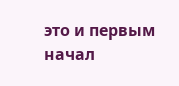это и первым начал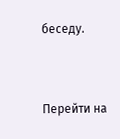беседу.


Перейти на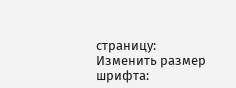страницу:
Изменить размер шрифта: